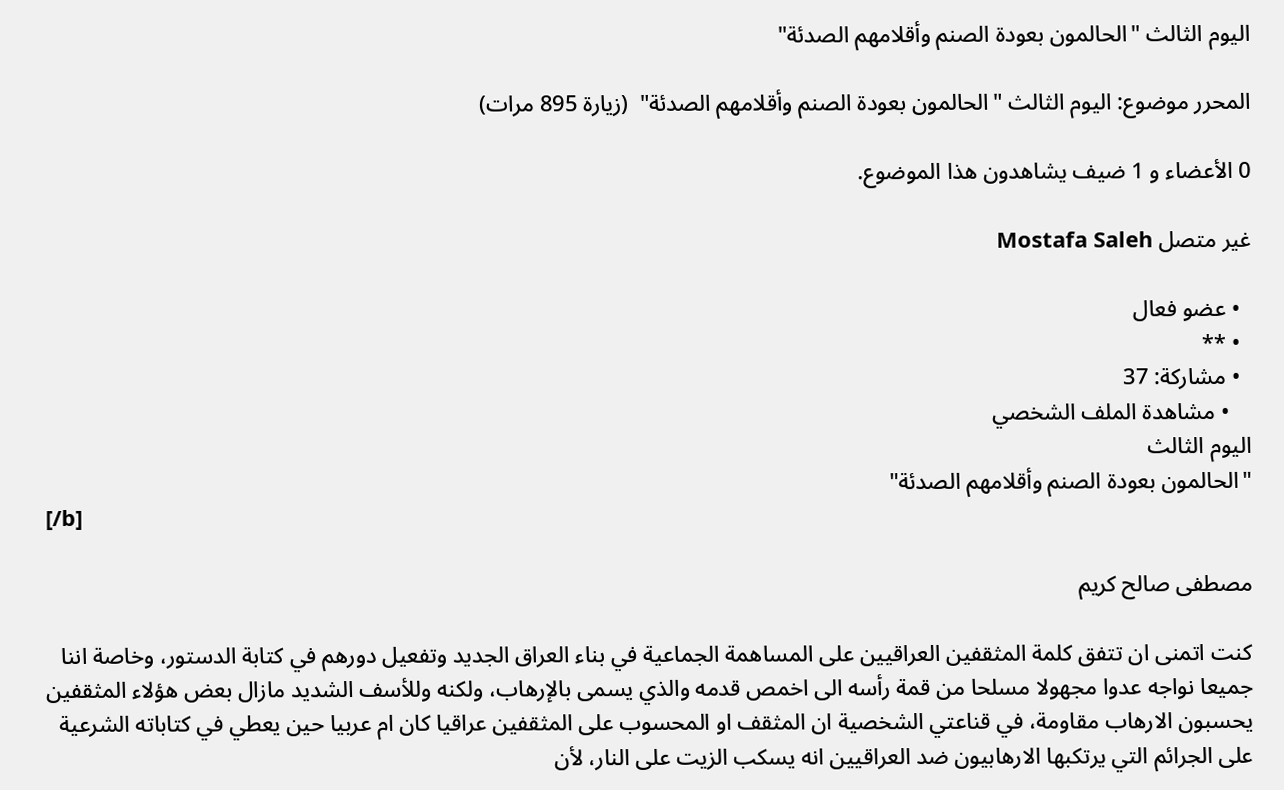اليوم الثالث "الحالمون بعودة الصنم وأقلامهم الصدئة"

المحرر موضوع: اليوم الثالث "الحالمون بعودة الصنم وأقلامهم الصدئة"  (زيارة 895 مرات)

0 الأعضاء و 1 ضيف يشاهدون هذا الموضوع.

غير متصل Mostafa Saleh

  • عضو فعال
  • **
  • مشاركة: 37
    • مشاهدة الملف الشخصي
اليوم الثالث
"الحالمون بعودة الصنم وأقلامهم الصدئة"
[/b]

مصطفى صالح كريم

كنت اتمنى ان تتفق كلمة المثقفين العراقيين على المساهمة الجماعية في بناء العراق الجديد وتفعيل دورهم في كتابة الدستور، وخاصة اننا جميعا نواجه عدوا مجهولا مسلحا من قمة رأسه الى اخمص قدمه والذي يسمى بالإرهاب، ولكنه وللأسف الشديد مازال بعض هؤلاء المثقفين يحسبون الارهاب مقاومة، في قناعتي الشخصية ان المثقف او المحسوب على المثقفين عراقيا كان ام عربيا حين يعطي في كتاباته الشرعية على الجرائم التي يرتكبها الارهابيون ضد العراقيين انه يسكب الزيت على النار، لأن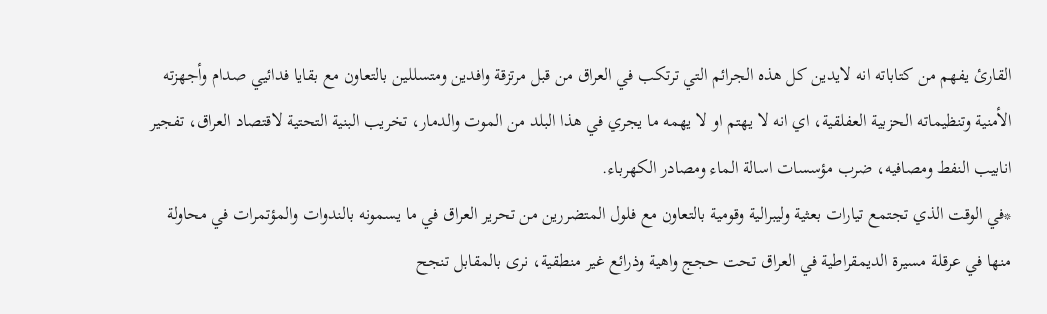القارئ يفهم من كتاباته انه لايدين كل هذه الجرائم التي ترتكب في العراق من قبل مرتزقة وافدين ومتسللين بالتعاون مع بقايا فدائيي صدام وأجهزته الأمنية وتنظيماته الحزبية العفلقية، اي انه لا يهتم او لا يهمه ما يجري في هذا البلد من الموت والدمار، تخريب البنية التحتية لاقتصاد العراق، تفجير انابيب النفط ومصافيه، ضرب مؤسسات اسالة الماء ومصادر الكهرباء.
*في الوقت الذي تجتمع تيارات بعثية وليبرالية وقومية بالتعاون مع فلول المتضررين من تحرير العراق في ما يسمونه بالندوات والمؤتمرات في محاولة منها في عرقلة مسيرة الديمقراطية في العراق تحت حجج واهية وذرائع غير منطقية، نرى بالمقابل تنجح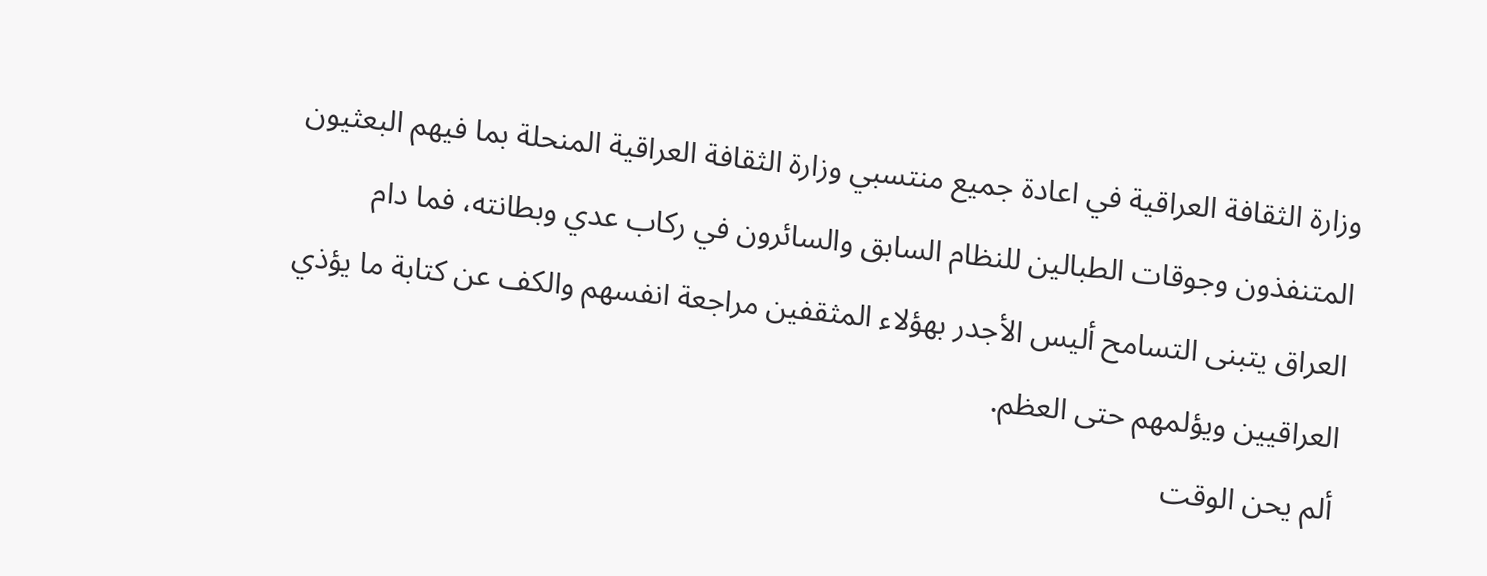وزارة الثقافة العراقية في اعادة جميع منتسبي وزارة الثقافة العراقية المنحلة بما فيهم البعثيون المتنفذون وجوقات الطبالين للنظام السابق والسائرون في ركاب عدي وبطانته، فما دام العراق يتبنى التسامح أليس الأجدر بهؤلاء المثقفين مراجعة انفسهم والكف عن كتابة ما يؤذي العراقيين ويؤلمهم حتى العظم.
ألم يحن الوقت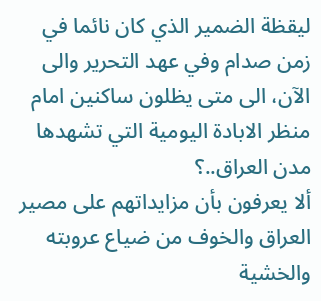ليقظة الضمير الذي كان نائما في زمن صدام وفي عهد التحرير والى الآن، الى متى يظلون ساكنين امام منظر الابادة اليومية التي تشهدها مدن العراق..؟
ألا يعرفون بأن مزايداتهم على مصير العراق والخوف من ضياع عروبته والخشية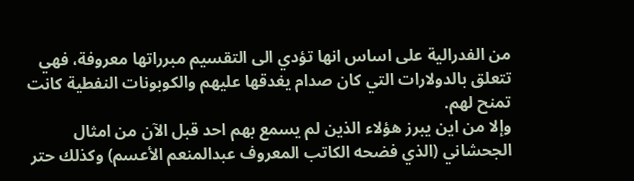من الفدرالية على اساس انها تؤدي الى التقسيم مبرراتها معروفة، فهي تتعلق بالدولارات التي كان صدام يغدقها عليهم والكوبونات النفطية كانت تمنح لهم.
وإلا من اين يبرز هؤلاء الذين لم يسمع بهم احد قبل الآن من امثال الجحشاني (الذي فضحه الكاتب المعروف عبدالمنعم الأعسم) وكذلك حتر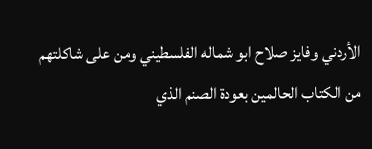الأردني وفايز صلاح ابو شماله الفلسطيني ومن على شاكلتهم من الكتاب الحالمين بعودة الصنم الذي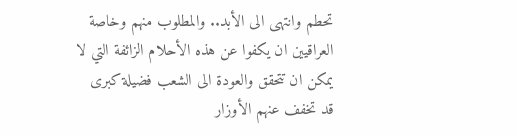تحطم وانتهى الى الأبد.. والمطلوب منهم وخاصة العراقيين ان يكفوا عن هذه الأحلام الزائفة التي لا يمكن ان تتحقق والعودة الى الشعب فضيلة كبرى قد تخفف عنهم الأوزار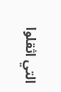التي اثقلوا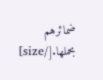ضمائرهم بحملها.[/size]